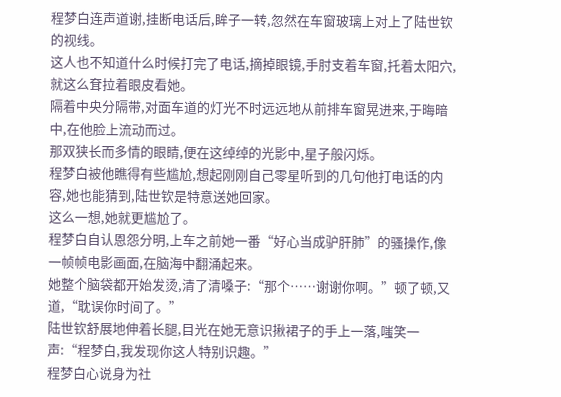程梦白连声道谢,挂断电话后,眸子一转,忽然在车窗玻璃上对上了陆世钦的视线。
这人也不知道什么时候打完了电话,摘掉眼镜,手肘支着车窗,托着太阳穴,就这么耷拉着眼皮看她。
隔着中央分隔带,对面车道的灯光不时远远地从前排车窗晃进来,于晦暗中,在他脸上流动而过。
那双狭长而多情的眼睛,便在这绰绰的光影中,星子般闪烁。
程梦白被他瞧得有些尴尬,想起刚刚自己零星听到的几句他打电话的内容,她也能猜到,陆世钦是特意送她回家。
这么一想,她就更尴尬了。
程梦白自认恩怨分明,上车之前她一番“好心当成驴肝肺”的骚操作,像一帧帧电影画面,在脑海中翻涌起来。
她整个脑袋都开始发烫,清了清嗓子:“那个……谢谢你啊。”顿了顿,又道,“耽误你时间了。”
陆世钦舒展地伸着长腿,目光在她无意识揪裙子的手上一落,嗤笑一声:“程梦白,我发现你这人特别识趣。”
程梦白心说身为社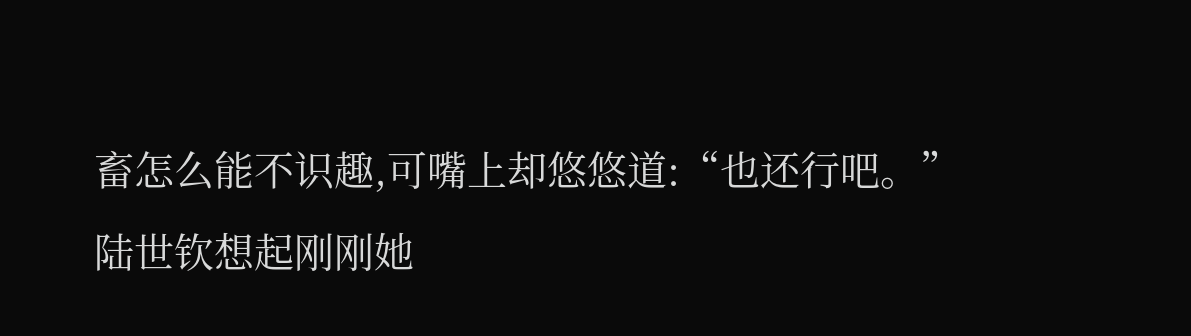畜怎么能不识趣,可嘴上却悠悠道:“也还行吧。”
陆世钦想起刚刚她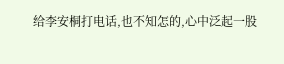给李安桐打电话,也不知怎的,心中泛起一股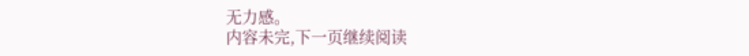无力感。
内容未完,下一页继续阅读